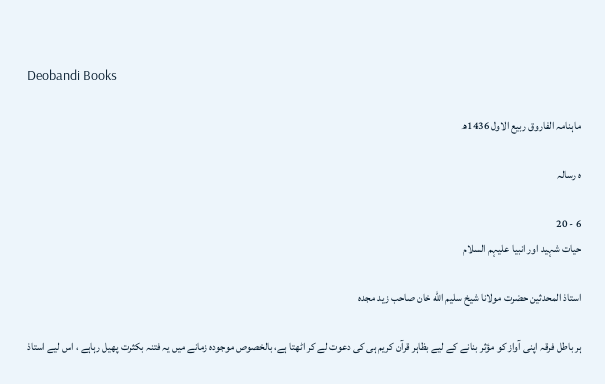Deobandi Books

ماہنامہ الفاروق ربیع الاول 1436ھ

ہ رسالہ

6 - 20
حیات شہید اور انبیا علیہم السلام

استاذ المحدثین حضرت مولانا شیخ سلیم الله خان صاحب زید مجدہ

ہر باطل فرقہ اپنی آواز کو مؤثر بنانے کے لیے بظاہر قرآن کریم ہی کی دعوت لے کر اٹھتا ہے، بالخصوص موجودہ زمانے میں یہ فتنہ بکثرت پھیل رہاہے ، اس لیے استاذ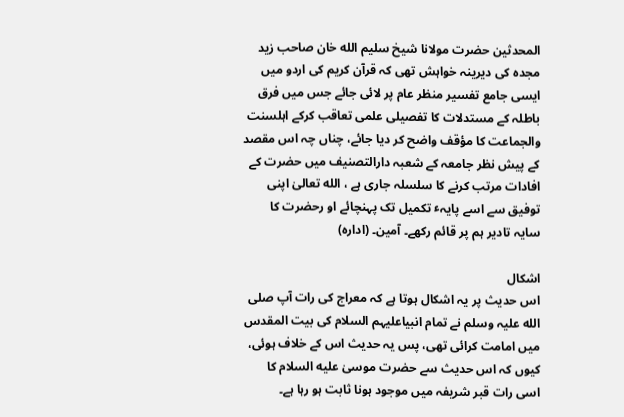المحدثین حضرت مولانا شیخ سلیم الله خان صاحب زید مجدہ کی دیرینہ خواہش تھی کہ قرآن کریم کی اردو میں ایسی جامع تفسیر منظر عام پر لائی جائے جس میں فرق باطلہ کے مستدلات کا تفصیلی علمی تعاقب کرکے اہلسنت والجماعت کا مؤقف واضح کر دیا جائے، چناں چہ اس مقصد کے پیش نظر جامعہ کے شعبہ دارالتصنیف میں حضرت کے افادات مرتب کرنے کا سلسلہ جاری ہے ، الله تعالیٰ اپنی توفیق سے اسے پایہٴ تکمیل تک پہنچائے او رحضرت کا سایہ تادیر ہم پر قائم رکھے۔ آمین۔ (ادارہ)

اشکال
اس حدیث پر یہ اشکال ہوتا ہے کہ معراج کی رات آپ صلی الله علیہ وسلم نے تمام انبیاعلیہم السلام کی بیت المقدس میں امامت کرائی تھی، پس یہ حدیث اس کے خلاف ہوئی، کیوں کہ اس حدیث سے حضرت موسیٰ عليه السلام کا اسی رات قبر شریفہ میں موجود ہونا ثابت ہو رہا ہے۔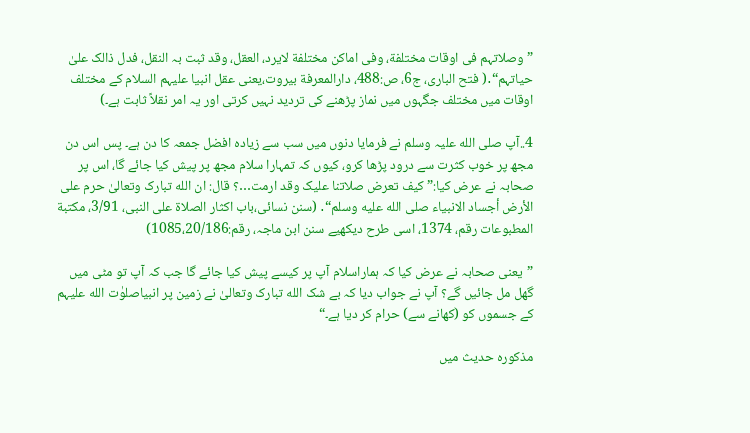”وصلاتہم فی اوقات مختلفة، وفی اماکن مختلفة لایرد، العقل، وقد ثبت بہ النقل، فدل ذالک علیٰ حیاتہم“․( فتح الباری، ج6، ص:488، دارالمعرفة بیروت،یعنی عقل انبیا علیہم السلام کے مختلف اوقات میں مختلف جگہوں میں نماز پڑھنے کی تردید نہیں کرتی اور یہ امر نقلاً ثابت ہے۔)

4..آپ صلی الله علیہ وسلم نے فرمایا دنوں میں سب سے زیادہ افضل جمعہ کا دن ہے۔ پس اس دن مجھ پر خوب کثرت سے درود پڑھا کرو، کیوں کہ تمہارا سلام مجھ پر پیش کیا جائے گا، اس پر صحابہ نے عرض کیا:” کیف تعرض صلاتنا علیک وقد ارمت…؟ قال: ان الله تبارک وتعالیٰ حرم علی الأرض أجساد الانبیاء صلى الله عليه وسلم“․ (سنن نسائی،باب اکثار الصلاة علی النبی، 3/91، مکتبة المطبوعات رقم، 1374، اسی طرح دیکھیے سنن ابن ماجہ، رقم:1085،20/186)

”یعنی صحابہ نے عرض کیا کہ ہماراسلام آپ پر کیسے پیش کیا جائے گا جب کہ آپ تو مٹی میں گھل مل جائیں گے؟ آپ نے جواب دیا کہ بے شک الله تبارک وتعالیٰ نے زمین پر انبیاصلوٰت الله علیہم کے جسموں کو (کھانے سے) حرام کر دیا ہے۔“

مذکورہ حدیث میں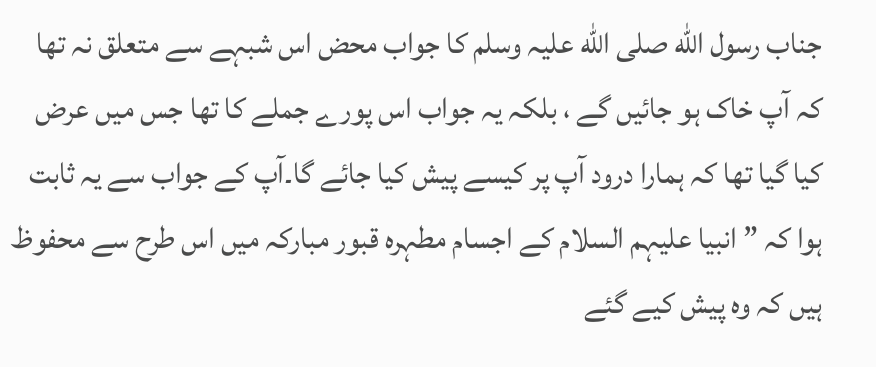جناب رسول الله صلی الله علیہ وسلم کا جواب محض اس شبہے سے متعلق نہ تھا کہ آپ خاک ہو جائیں گے ، بلکہ یہ جواب اس پورے جملے کا تھا جس میں عرض کیا گیا تھا کہ ہمارا درود آپ پر کیسے پیش کیا جائے گا۔آپ کے جواب سے یہ ثابت ہوا کہ ” انبیا علیہم السلام کے اجسام مطہرہ قبور مبارکہ میں اس طرح سے محفوظ ہیں کہ وہ پیش کیے گئے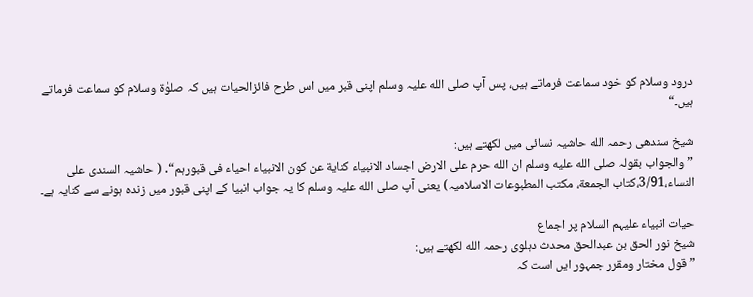درود وسلام کو خود سماعت فرماتے ہیں، پس آپ صلی الله علیہ وسلم اپنی قبر میں اس طرح فائزالحیات ہیں کہ صلوٰة وسلام کو سماعت فرماتے ہیں۔“

شیخ سندھی رحمہ الله حاشیہ نسائی میں لکھتے ہیں:
” والجواب بقولہ صلى الله عليه وسلم ان الله حرم علی الارض اجساد الانبیاء کنایة عن کون الانبیاء احیاء فی قبورہم“․ ( حاشیہ السندی علی النساء،3/91،کتاب الجمعة، مکتب المطبوعات الاسلامیہ) یعنی آپ صلی الله علیہ وسلم کا یہ جواب انبیا کے اپنی قبور میں زندہ ہونے سے کنایہ ہے۔

حیات انبیاء علیہم السلام پر اجماع
شیخ نور الحق بن عبدالحق محدث دہلوی رحمہ الله لکھتے ہیں:
”قول مختار ومقرر جمہور ایں است کہ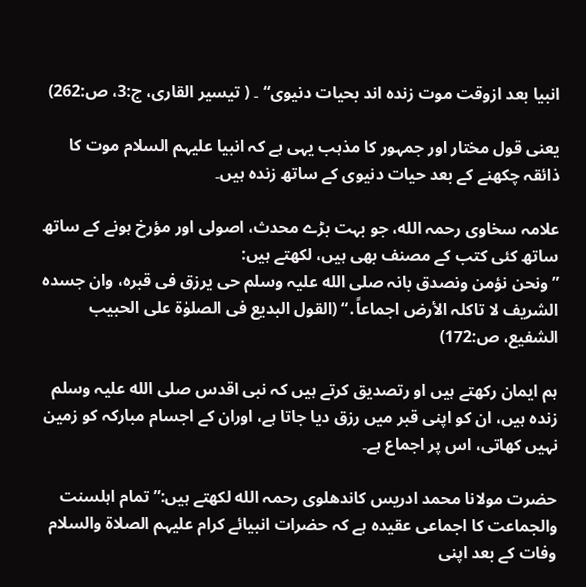انبیا بعد ازوقت موت زندہ اند بحیات دنیوی“ ۔ ( تیسیر القاری، ج:3، ص:262)

یعنی قول مختار اور جمہور کا مذہب یہی ہے کہ انبیا علیہم السلام موت کا ذائقہ چکھنے کے بعد حیات دنیوی کے ساتھ زندہ ہیں۔

علامہ سخاوی رحمہ الله، جو بہت بڑے محدث، اصولی اور مؤرخ ہونے کے ساتھ ساتھ کئی کتب کے مصنف بھی ہیں، لکھتے ہیں:
” ونحن نؤمن ونصدق بانہ صلی الله علیہ وسلم حی یرزق فی قبرہ، وان جسدہ الشریف لا تاکلہ الأرض اجماعاً․“ (القول البدیع فی الصلوٰة علی الحبیب الشفیع، ص:172)

ہم ایمان رکھتے ہیں او رتصدیق کرتے ہیں کہ نبی اقدس صلی الله علیہ وسلم زندہ ہیں، ان کو اپنی قبر میں رزق دیا جاتا ہے، اوران کے اجسام مبارکہ کو زمین نہیں کھاتی، اس پر اجماع ہے۔

حضرت مولانا محمد ادریس کاندھلوی رحمہ الله لکھتے ہیں:” تمام اہلسنت والجماعت کا اجماعی عقیدہ ہے کہ حضرات انبیائے کرام علیہم الصلاة والسلام وفات کے بعد اپنی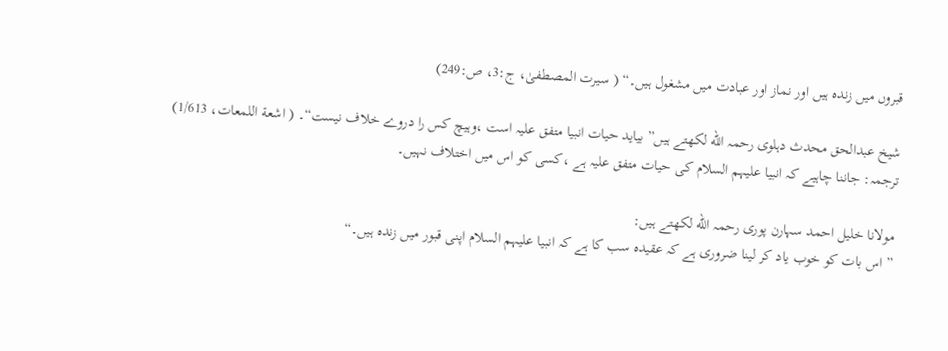قبروں میں زندہ ہیں اور نماز اور عبادت میں مشغول ہیں۔“ ( سیرت المصطفیٰ، ج:3، ص:249)

شیخ عبدالحق محدث دہلوی رحمہ الله لکھتے ہیں” بیاید حیات انبیا متفق علیہ است ،وہیچ کس را دروے خلاف نیست“۔ ( اشعة اللمعات، 1/613) ترجمہ: جاننا چاہیے کہ انبیا علیہم السلام کی حیات متفق علیہ ہے ،کسی کو اس میں اختلاف نہیں۔

مولانا خلیل احمد سہارن پوری رحمہ الله لکھتے ہیں:
” اس بات کو خوب یاد کر لینا ضروری ہے کہ عقیدہ سب کا ہے کہ انبیا علیہم السلام اپنی قبور میں زندہ ہیں۔“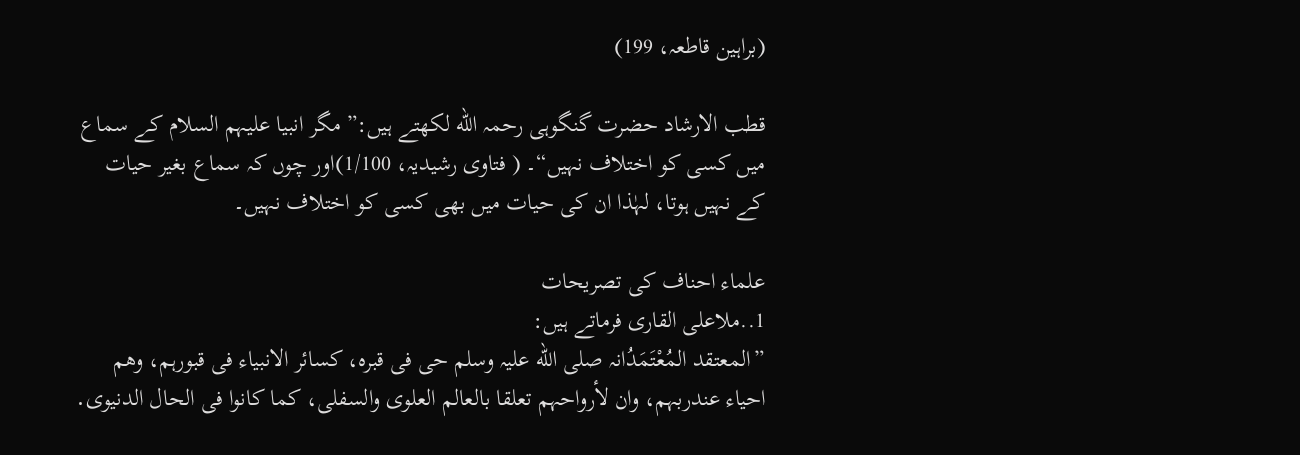(براہین قاطعہ، 199)

قطب الارشاد حضرت گنگوہی رحمہ الله لکھتے ہیں:” مگر انبیا علیہم السلام کے سماع میں کسی کو اختلاف نہیں“۔ ( فتاوی رشیدیہ، 1/100)اور چوں کہ سماع بغیر حیات کے نہیں ہوتا، لہٰذا ان کی حیات میں بھی کسی کو اختلاف نہیں۔

علماء احناف کی تصریحات
1..ملاعلی القاری فرماتے ہیں:
”المعتقد المُعْتَمَدُانہ صلی الله علیہ وسلم حی فی قبرہ، کسائر الانبیاء فی قبورہم، وھم احیاء عندربہم، وان لأرواحہم تعلقا بالعالم العلوی والسفلی، کما کانوا فی الحال الدنیوی․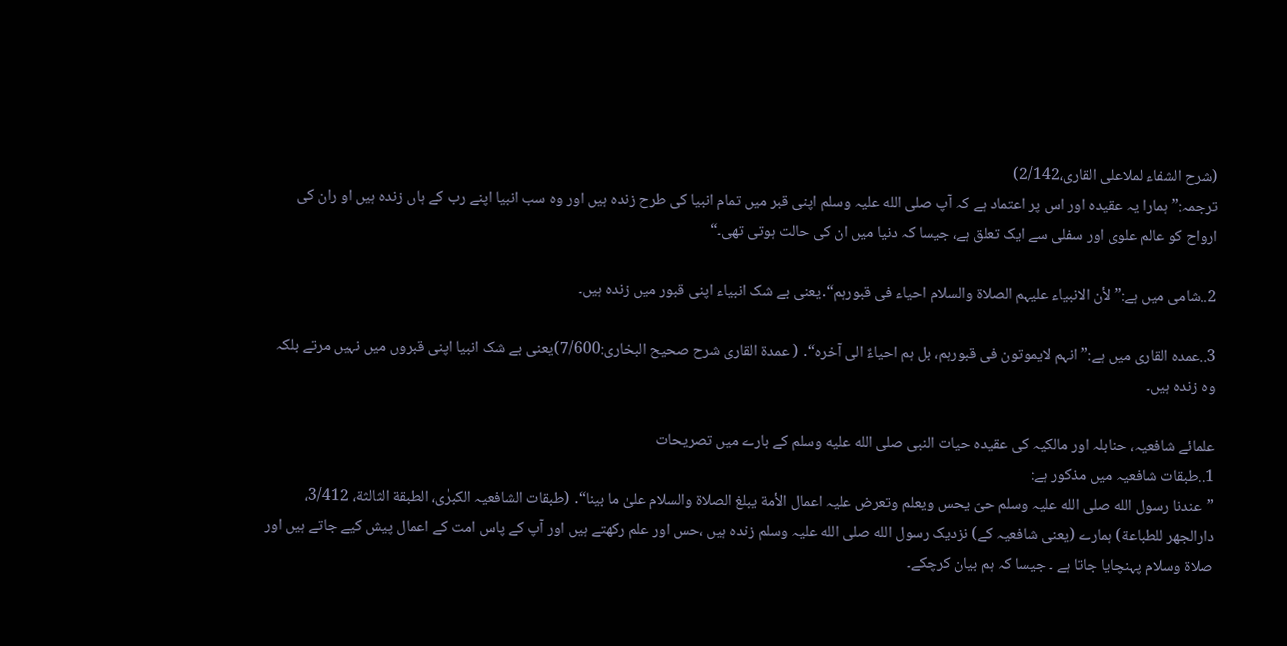(شرح الشفاء لملاعلی القاری،2/142)
ترجمہ:” ہمارا یہ عقیدہ اور اس پر اعتماد ہے کہ آپ صلی الله علیہ وسلم اپنی قبر میں تمام انبیا کی طرح زندہ ہیں اور وہ سب انبیا اپنے رب کے ہاں زندہ ہیں او ران کی ارواح کو عالم علوی اور سفلی سے ایک تعلق ہے، جیسا کہ دنیا میں ان کی حالت ہوتی تھی۔“

2..شامی میں ہے:” لأن الانبیاء علیہم الصلاة والسلام احیاء فی قبورہم“․یعنی بے شک انبیاء اپنی قبور میں زندہ ہیں۔

3..عمدہ القاری میں ہے:” انہم لایموتون فی قبورہم، بل ہم احیاءٌ الی آخرہ“․ ( عمدة القاری شرح صحیح البخاری:7/600)یعنی بے شک انبیا اپنی قبروں میں نہیں مرتے بلکہ وہ زندہ ہیں۔

علمائے شافعیہ، حنابلہ اور مالکیہ کی عقیدہ حیات النبی صلى الله عليه وسلم کے بارے میں تصریحات
1..طبقات شافعیہ میں مذکور ہے:
”عندنا رسول الله صلی الله علیہ وسلم حیّ یحس ویعلم وتعرض علیہ اعمال الأمة یبلغ الصلاة والسلام علیٰ ما بینا“․ (طبقات الشافعیہ الکبرٰی، الطبقة الثالثة، 3/412، دارالجھر للطباعة) ہمارے (یعنی شافعیہ کے) نزدیک رسول الله صلی الله علیہ وسلم زندہ ہیں ،حس اور علم رکھتے ہیں اور آپ کے پاس امت کے اعمال پیش کیے جاتے ہیں اور صلاة وسلام پہنچایا جاتا ہے ۔ جیسا کہ ہم بیان کرچکے۔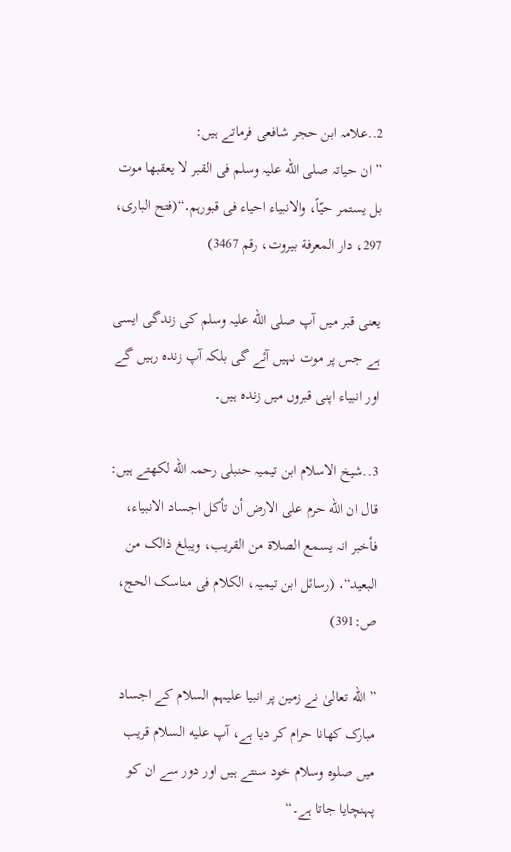2..علامہ ابن حجر شافعی فرماتے ہیں:
” ان حیاتہ صلی الله علیہ وسلم فی القبر لا یعقبھا موت بل یستمر حیّاً، والانبیاء احیاء فی قبورہم․“(فتح الباری، 297، دار المعرفة بیروت، رقم 3467)

یعنی قبر میں آپ صلی الله علیہ وسلم کی زندگی ایسی ہے جس پر موت نہیں آئے گی بلکہ آپ زندہ رہیں گے اور انبیاء اپنی قبروں میں زندہ ہیں۔

3..شیخ الاسلام ابن تیمیہ حنبلی رحمہ الله لکھتے ہیں:
قال ان الله حرم علی الارض أن تأکل اجساد الانبیاء، فأخبر انہ یسمع الصلاة من القریب، ویبلغ ذالک من البعید“․ (رسائل ابن تیمیہ، الکلام فی مناسک الحج، ص:391)

” الله تعالیٰ نے زمین پر انبیا علیہم السلام کے اجساد مبارک کھانا حرام کر دیا ہے، آپ عليه السلام قریب میں صلوہ وسلام خود سنتے ہیں اور دور سے ان کو پہنچایا جاتا ہے۔“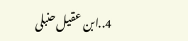4..ابن عقیل حنبلی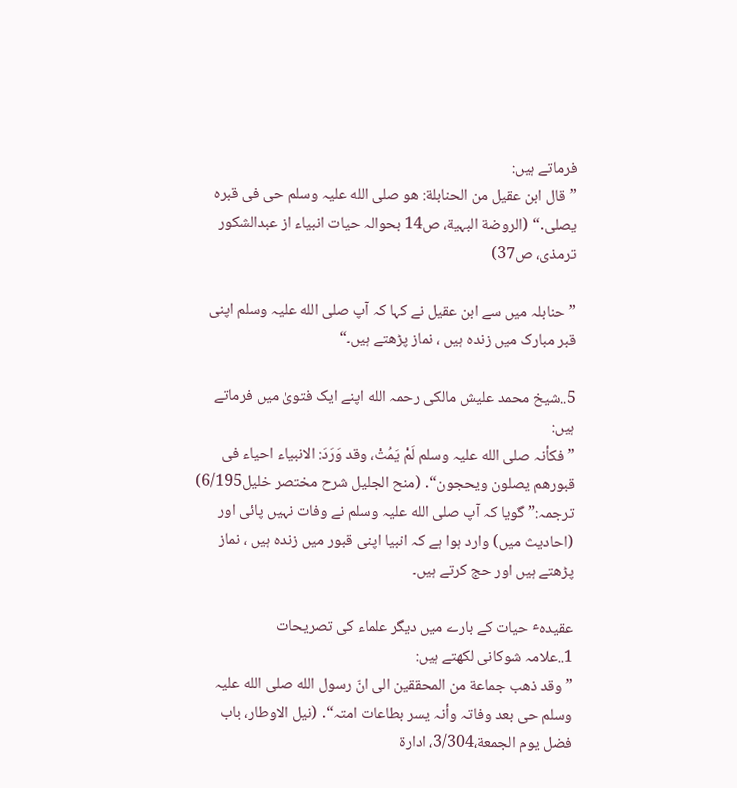فرماتے ہیں:
”قال ابن عقیل من الحنابلة: ھو صلی الله علیہ وسلم حی فی قبرہ یصلی․“ (الروضة البہیة، ص14 بحوالہ حیات انبیاء از عبدالشکور ترمذی، ص37)

” حنابلہ میں سے ابن عقیل نے کہا کہ آپ صلی الله علیہ وسلم اپنی قبر مبارک میں زندہ ہیں ، نماز پڑھتے ہیں۔“

5..شیخ محمد علیش مالکی رحمہ الله اپنے ایک فتویٰ میں فرماتے ہیں:
”فکأنہ صلی الله علیہ وسلم لَمْ یَمُتْ، وقد وَرَدَ: الانبیاء احیاء فی قبورھم یصلون ویحجون“․ (منح الجلیل شرح مختصر خلیل6/195)
ترجمہ:” گویا کہ آپ صلی الله علیہ وسلم نے وفات نہیں پائی اور (احادیث میں) وارد ہوا ہے کہ انبیا اپنی قبور میں زندہ ہیں ، نماز پڑھتے ہیں اور حج کرتے ہیں۔

عقیدہٴ حیات کے بارے میں دیگر علماء کی تصریحات
1..علامہ شوکانی لکھتے ہیں:
” وقد ذھب جماعة من المحققین الی انّ رسول الله صلی الله علیہ وسلم حی بعد وفاتہ وأنہ یسر بطاعات امتہ“․ (نیل الاوطار، باب فضل یوم الجمعة،3/304، ادارة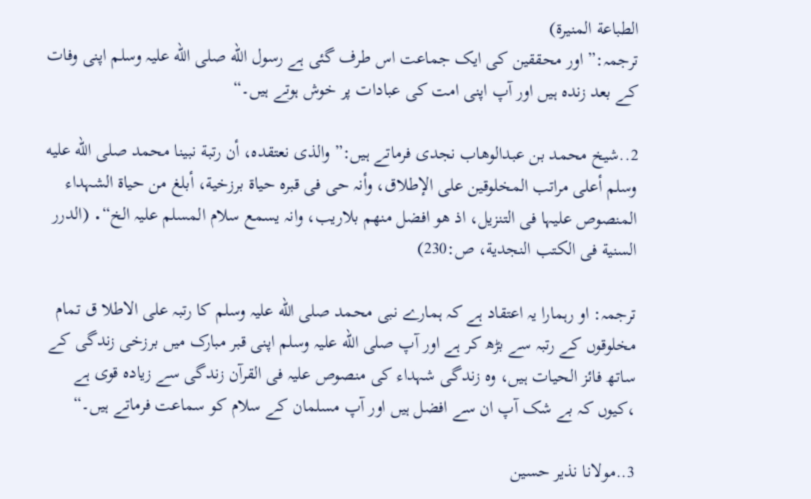الطباعة المنیرة)
ترجمہ:” اور محققین کی ایک جماعت اس طرف گئی ہے رسول الله صلی الله علیہ وسلم اپنی وفات کے بعد زندہ ہیں اور آپ اپنی امت کی عبادات پر خوش ہوتے ہیں۔“

2..شیخ محمد بن عبدالوھاب نجدی فرماتے ہیں:” والذی نعتقدہ، أن رتبة نبینا محمد صلى الله عليه وسلم أعلی مراتب المخلوقین علی الإطلاق، وأنہ حی فی قبرہ حیاة برزخیة، أبلغ من حیاة الشہداء المنصوص علیہا فی التنزیل، اذ ھو افضل منھم بلاریب، وانہ یسمع سلام المسلم علیہ الخ“․ (الدرر السنیة فی الکتب النجدیة، ص:230)

ترجمہ: او رہمارا یہ اعتقاد ہے کہ ہمارے نبی محمد صلی الله علیہ وسلم کا رتبہ علی الاطلا ق تمام مخلوقوں کے رتبہ سے بڑھ کر ہے اور آپ صلی الله علیہ وسلم اپنی قبر مبارک میں برزخی زندگی کے ساتھ فائز الحیات ہیں، وہ زندگی شہداء کی منصوص علیہ فی القرآن زندگی سے زیادہ قوی ہے ،کیوں کہ بے شک آپ ان سے افضل ہیں اور آپ مسلمان کے سلام کو سماعت فرماتے ہیں۔“

3..مولانا نذیر حسین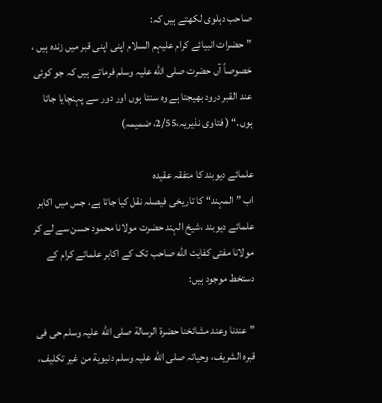صاحب دہلوی لکھتے ہیں کہ:
”حضرات انبیائے کرام علیہم السلام اپنی اپنی قبر میں زندہ ہیں ، خصوصاً آں حضرت صلی الله علیہ وسلم فرماتے ہیں کہ جو کوئی عند القبر درود بھیجتا ہے وہ سنتا ہوں اور دور سے پہنچایا جاتا ہوں۔“ ( فتاوی نذیریہ،2/55، ضمیمہ)

علمائے دیوبند کا متفقہ عقیدہ
اب ” المہند“ کا تاریخی فیصلہ نقل کیا جاتا ہے، جس میں اکابر علمائے دیوبند ،شیخ الہند حضرت مولانا محمود حسن سے لے کر مولانا مفتی کفایت الله صاحب تک کے اکابر علمائے کرام کے دستخط موجود ہیں:

” عندنا وعند مشائخنا حضرة الرسالة صلی الله علیہ وسلم حی فی قبرہ الشریف، وحیاتہ صلی الله علیہ وسلم دنیویة من غیر تکلیف،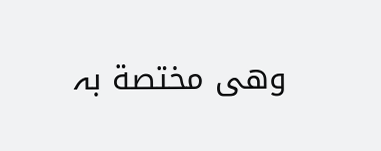وھی مختصة بہ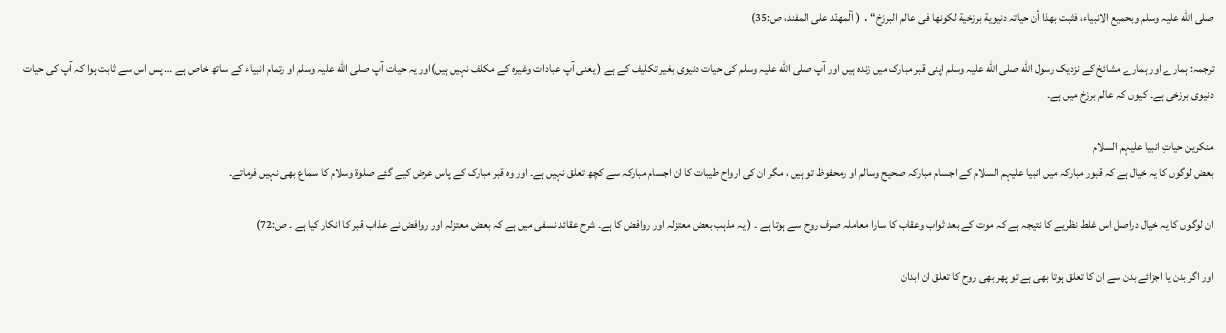صلی الله علیہ وسلم وبحمیع الانبیاء، فثبت بھذا أن حیاتہ دنیویة برزخیة لکونھا فی عالم البرزخ“․ ( اَلْمھنّد علی المفند، ص:35)

ترجمہ: ہمارے اور ہمارے مشائخ کے نزدیک رسول الله صلی الله علیہ وسلم اپنی قبر مبارک میں زندہ ہیں اور آپ صلی الله علیہ وسلم کی حیات دنیوی بغیر تکلیف کے ہے ( یعنی آپ عبادات وغیرہ کے مکلف نہیں ہیں)اور یہ حیات آپ صلی الله علیہ وسلم او رتمام انبیاء کے ساتھ خاص ہے … پس اس سے ثابت ہوا کہ آپ کی حیات دنیوی برزخی ہے۔ کیوں کہ عالم برزخ میں ہے۔

منکرین حیاتِ انبیا علیہم السلام
بعض لوگوں کا یہ خیال ہے کہ قبور مبارکہ میں انبیا علیہم السلام کے اجسام مبارکہ صحیح وسالم او رمحفوظ تو ہیں ، مگر ان کی ارواح طیبات کا ان اجسام مبارکہ سے کچھ تعلق نہیں ہے۔ اور وہ قبر مبارک کے پاس عرض کیے گئے صلوة وسلام کا سماع بھی نہیں فرماتے۔

ان لوگوں کا یہ خیال دراصل اس غلط نظریے کا نتیجہ ہے کہ موت کے بعد ثواب وعقاب کا سارا معاملہ صرف روح سے ہوتا ہے ۔ ( یہ مذہب بعض معتزلہ اور روافض کا ہے۔ شرح عقائد نسفی میں ہے کہ بعض معتزلہ اور روافض نے عذاب قبر کا انکار کیا ہے ۔ ص:72)

اور اگر بدن یا اجزائے بدن سے ان کا تعلق ہوتا بھی ہے تو پھر بھی روح کا تعلق ان ابدان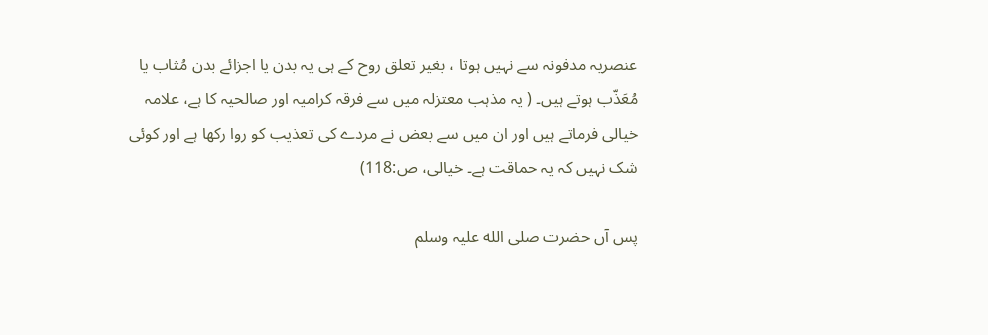عنصریہ مدفونہ سے نہیں ہوتا ، بغیر تعلق روح کے ہی یہ بدن یا اجزائے بدن مُثاب یا مُعَذّب ہوتے ہیں۔ ( یہ مذہب معتزلہ میں سے فرقہ کرامیہ اور صالحیہ کا ہے، علامہ خیالی فرماتے ہیں اور ان میں سے بعض نے مردے کی تعذیب کو روا رکھا ہے اور کوئی شک نہیں کہ یہ حماقت ہے۔ خیالی، ص:118)

پس آں حضرت صلی الله علیہ وسلم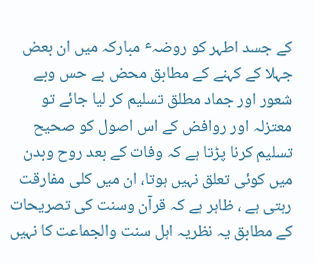کے جسد اطہر کو روضہٴ مبارکہ میں ان بعض جہلا کے کہنے کے مطابق محض بے حس وبے شعور اور جماد مطلق تسلیم کر لیا جائے تو معتزلہ اور روافض کے اس اصول کو صحیح تسلیم کرنا پڑتا ہے کہ وفات کے بعد روح وبدن میں کوئی تعلق نہیں ہوتا، ان میں کلی مفارقت رہتی ہے ، ظاہر ہے کہ قرآن وسنت کی تصریحات کے مطابق یہ نظریہ اہل سنت والجماعت کا نہیں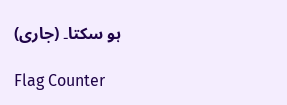ہو سکتا۔ (جاری)

Flag Counter